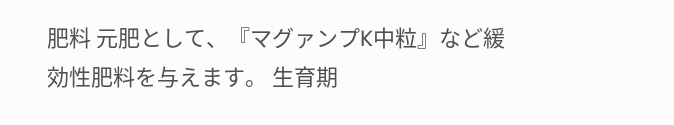肥料 元肥として、『マグァンプK中粒』など緩効性肥料を与えます。 生育期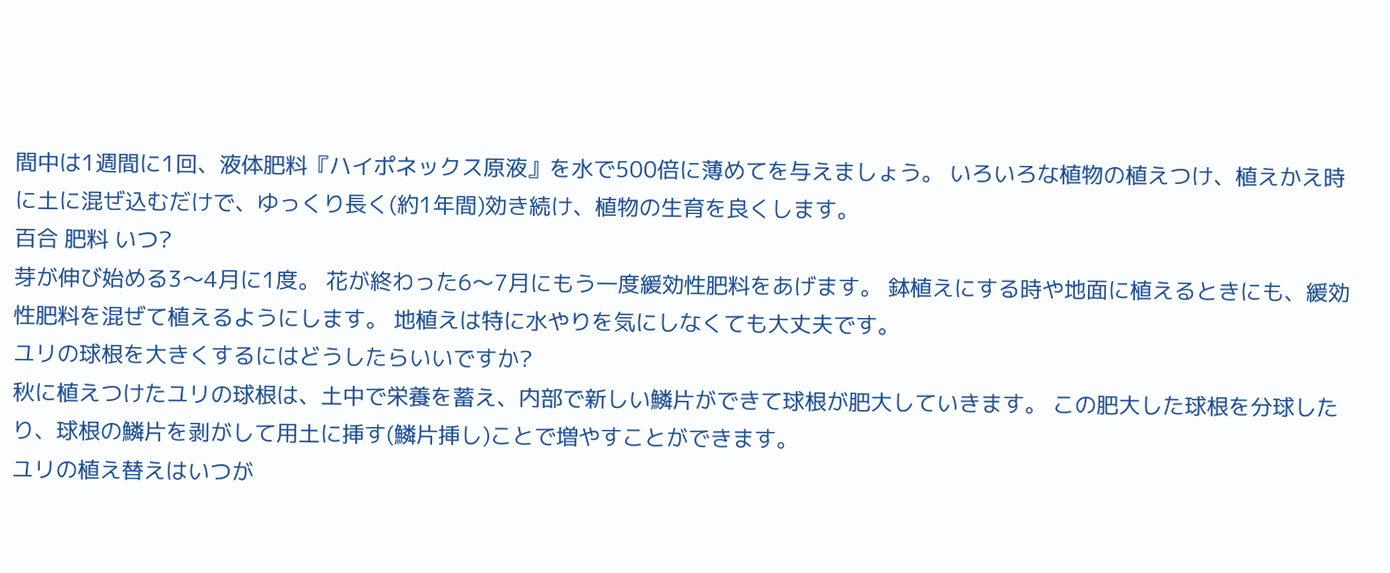間中は1週間に1回、液体肥料『ハイポネックス原液』を水で500倍に薄めてを与えましょう。 いろいろな植物の植えつけ、植えかえ時に土に混ぜ込むだけで、ゆっくり長く(約1年間)効き続け、植物の生育を良くします。
百合 肥料 いつ?
芽が伸び始める3〜4月に1度。 花が終わった6〜7月にもう一度緩効性肥料をあげます。 鉢植えにする時や地面に植えるときにも、緩効性肥料を混ぜて植えるようにします。 地植えは特に水やりを気にしなくても大丈夫です。
ユリの球根を大きくするにはどうしたらいいですか?
秋に植えつけたユリの球根は、土中で栄養を蓄え、内部で新しい鱗片ができて球根が肥大していきます。 この肥大した球根を分球したり、球根の鱗片を剥がして用土に挿す(鱗片挿し)ことで増やすことができます。
ユリの植え替えはいつが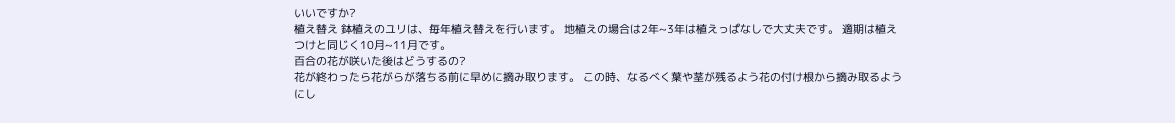いいですか?
植え替え 鉢植えのユリは、毎年植え替えを行います。 地植えの場合は2年~3年は植えっぱなしで大丈夫です。 適期は植えつけと同じく10月~11月です。
百合の花が咲いた後はどうするの?
花が終わったら花がらが落ちる前に早めに摘み取ります。 この時、なるべく葉や茎が残るよう花の付け根から摘み取るようにし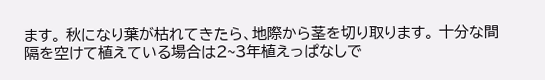ます。 秋になり葉が枯れてきたら、地際から茎を切り取ります。 十分な間隔を空けて植えている場合は2~3年植えっぱなしで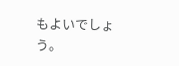もよいでしょう。